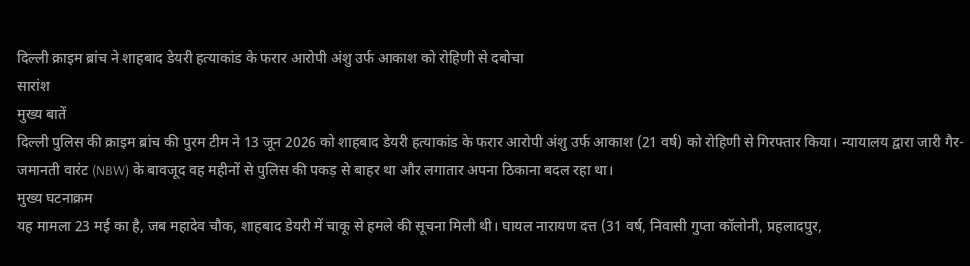दिल्ली क्राइम ब्रांच ने शाहबाद डेयरी हत्याकांड के फरार आरोपी अंशु उर्फ आकाश को रोहिणी से दबोचा
सारांश
मुख्य बातें
दिल्ली पुलिस की क्राइम ब्रांच की पुरम टीम ने 13 जून 2026 को शाहबाद डेयरी हत्याकांड के फरार आरोपी अंशु उर्फ आकाश (21 वर्ष) को रोहिणी से गिरफ्तार किया। न्यायालय द्वारा जारी गैर-जमानती वारंट (NBW) के बावजूद वह महीनों से पुलिस की पकड़ से बाहर था और लगातार अपना ठिकाना बदल रहा था।
मुख्य घटनाक्रम
यह मामला 23 मई का है, जब महादेव चौक, शाहबाद डेयरी में चाकू से हमले की सूचना मिली थी। घायल नारायण दत्त (31 वर्ष, निवासी गुप्ता कॉलोनी, प्रहलादपुर,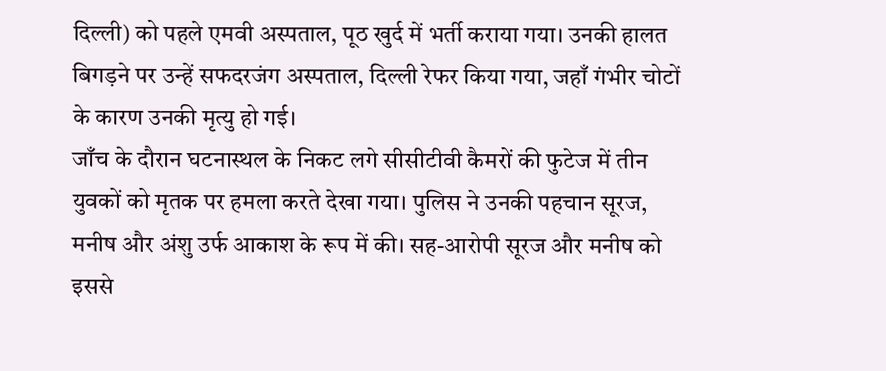दिल्ली) को पहले एमवी अस्पताल, पूठ खुर्द में भर्ती कराया गया। उनकी हालत बिगड़ने पर उन्हें सफदरजंग अस्पताल, दिल्ली रेफर किया गया, जहाँ गंभीर चोटों के कारण उनकी मृत्यु हो गई।
जाँच के दौरान घटनास्थल के निकट लगे सीसीटीवी कैमरों की फुटेज में तीन युवकों को मृतक पर हमला करते देखा गया। पुलिस ने उनकी पहचान सूरज, मनीष और अंशु उर्फ आकाश के रूप में की। सह-आरोपी सूरज और मनीष को इससे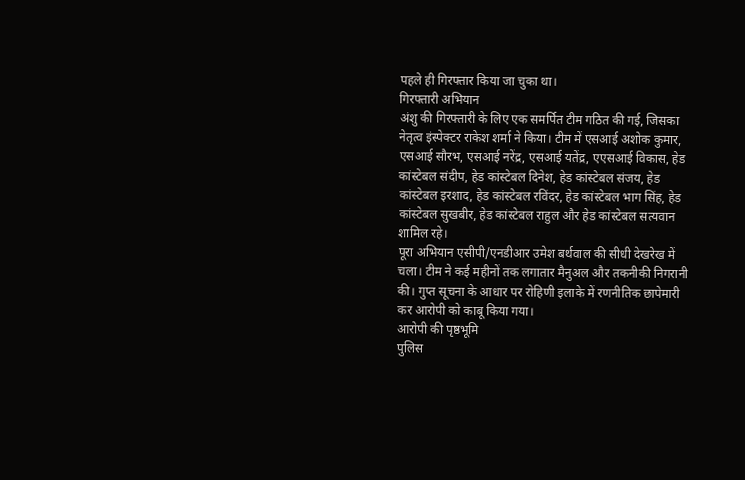पहले ही गिरफ्तार किया जा चुका था।
गिरफ्तारी अभियान
अंशु की गिरफ्तारी के लिए एक समर्पित टीम गठित की गई, जिसका नेतृत्व इंस्पेक्टर राकेश शर्मा ने किया। टीम में एसआई अशोक कुमार, एसआई सौरभ, एसआई नरेंद्र, एसआई यतेंद्र, एएसआई विकास, हेड कांस्टेबल संदीप, हेड कांस्टेबल दिनेश, हेड कांस्टेबल संजय, हेड कांस्टेबल इरशाद, हेड कांस्टेबल रविंदर, हेड कांस्टेबल भाग सिंह, हेड कांस्टेबल सुखबीर, हेड कांस्टेबल राहुल और हेड कांस्टेबल सत्यवान शामिल रहे।
पूरा अभियान एसीपी/एनडीआर उमेश बर्थवाल की सीधी देखरेख में चला। टीम ने कई महीनों तक लगातार मैनुअल और तकनीकी निगरानी की। गुप्त सूचना के आधार पर रोहिणी इलाके में रणनीतिक छापेमारी कर आरोपी को काबू किया गया।
आरोपी की पृष्ठभूमि
पुलिस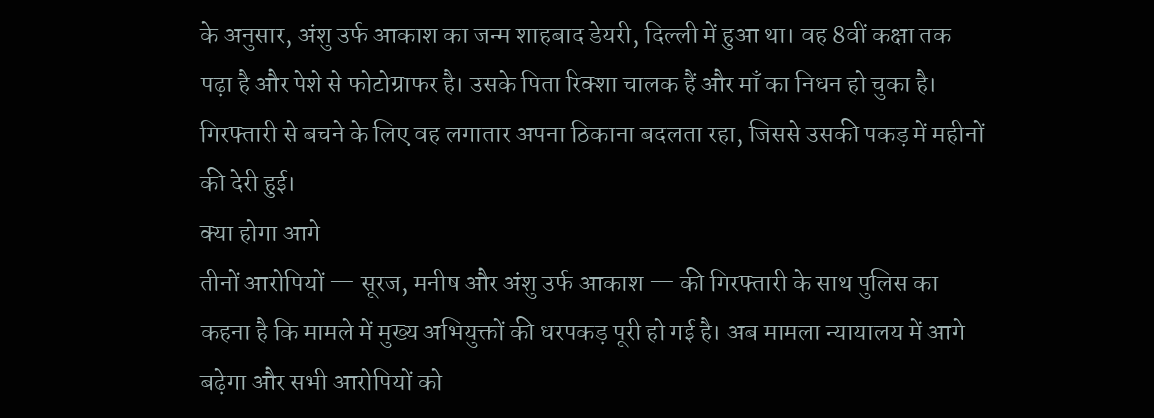के अनुसार, अंशु उर्फ आकाश का जन्म शाहबाद डेयरी, दिल्ली में हुआ था। वह 8वीं कक्षा तक पढ़ा है और पेशे से फोटोग्राफर है। उसके पिता रिक्शा चालक हैं और माँ का निधन हो चुका है। गिरफ्तारी से बचने के लिए वह लगातार अपना ठिकाना बदलता रहा, जिससे उसकी पकड़ में महीनों की देरी हुई।
क्या होगा आगे
तीनों आरोपियों — सूरज, मनीष और अंशु उर्फ आकाश — की गिरफ्तारी के साथ पुलिस का कहना है कि मामले में मुख्य अभियुक्तों की धरपकड़ पूरी हो गई है। अब मामला न्यायालय में आगे बढ़ेगा और सभी आरोपियों को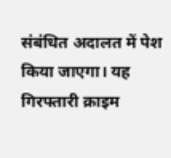संबंधित अदालत में पेश किया जाएगा। यह गिरफ्तारी क्राइम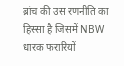ब्रांच की उस रणनीति का हिस्सा है जिसमें NBW धारक फरारियों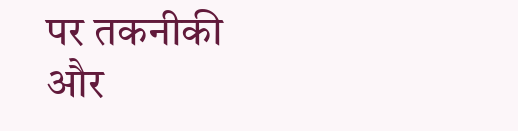पर तकनीकी और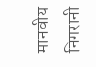मानवीय निगरानी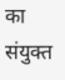का संयुक्त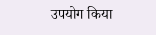उपयोग किया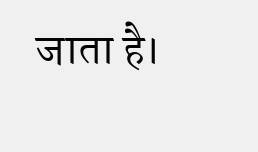जाता है।